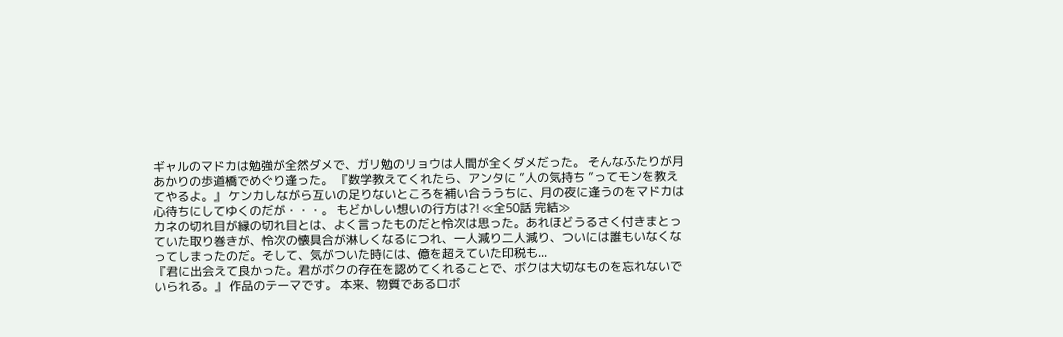ギャルのマドカは勉強が全然ダメで、ガリ勉のリョウは人間が全くダメだった。 そんなふたりが月あかりの歩道橋でめぐり逢った。 『数学教えてくれたら、アンタに ”人の気持ち ”ってモンを教えてやるよ。』 ケンカしながら互いの足りないところを補い合ううちに、月の夜に逢うのをマドカは心待ちにしてゆくのだが・・・。 もどかしい想いの行方は?! ≪全50話 完結≫
カネの切れ目が縁の切れ目とは、よく言ったものだと怜次は思った。あれほどうるさく付きまとっていた取り巻きが、怜次の懐具合が淋しくなるにつれ、一人減り二人減り、ついには誰もいなくなってしまったのだ。そして、気がついた時には、億を超えていた印税も...
『君に出会えて良かった。君がボクの存在を認めてくれることで、ボクは大切なものを忘れないでいられる。』 作品のテーマです。 本来、物質であるロボ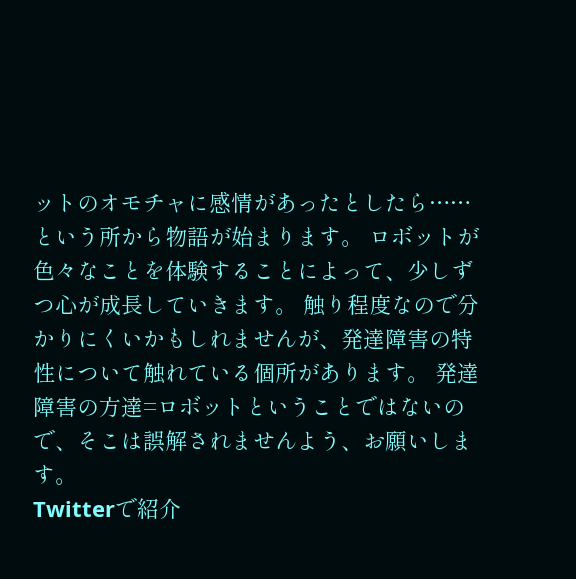ットのオモチャに感情があったとしたら……という所から物語が始まります。 ロボットが色々なことを体験することによって、少しずつ心が成長していきます。 触り程度なので分かりにくいかもしれませんが、発達障害の特性について触れている個所があります。 発達障害の方達=ロボットということではないので、そこは誤解されませんよう、お願いします。
Twitterで紹介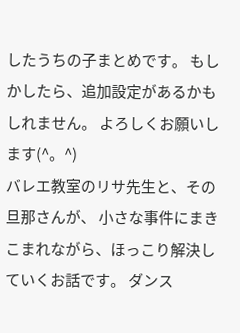したうちの子まとめです。 もしかしたら、追加設定があるかもしれません。 よろしくお願いします(^。^)
バレエ教室のリサ先生と、その旦那さんが、 小さな事件にまきこまれながら、ほっこり解決していくお話です。 ダンス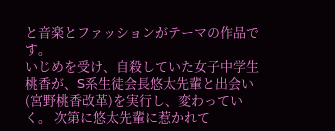と音楽とファッションがテーマの作品です。
いじめを受け、自殺していた女子中学生桃香が、S系生徒会長悠太先輩と出会い(宮野桃香改革)を実行し、変わっていく。 次第に悠太先輩に惹かれて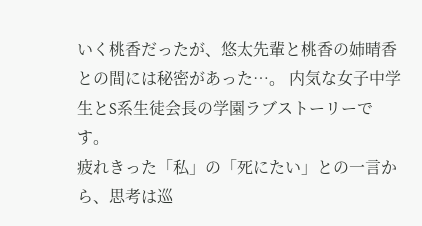いく桃香だったが、悠太先輩と桃香の姉晴香との間には秘密があった…。 内気な女子中学生とS系生徒会長の学園ラブストーリーです。
疲れきった「私」の「死にたい」との一言から、思考は巡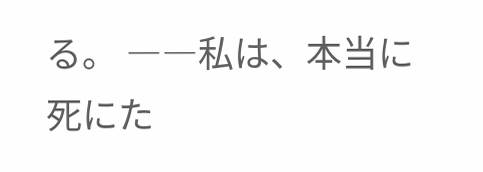る。 ――私は、本当に死にた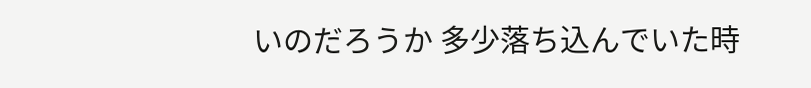いのだろうか 多少落ち込んでいた時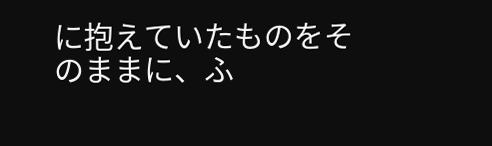に抱えていたものをそのままに、ふ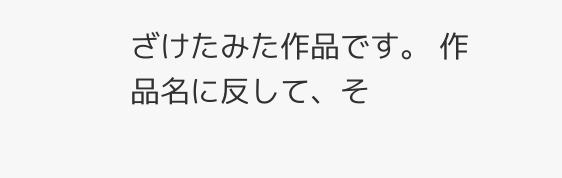ざけたみた作品です。 作品名に反して、そ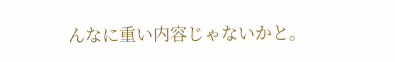んなに重い内容じゃないかと。